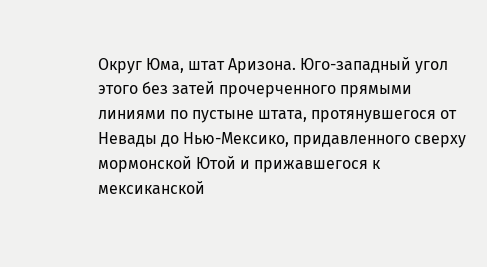Округ Юма, штат Аризона. Юго-западный угол этого без затей прочерченного прямыми линиями по пустыне штата, протянувшегося от Невады до Нью-Мексико, придавленного сверху мормонской Ютой и прижавшегося к мексиканской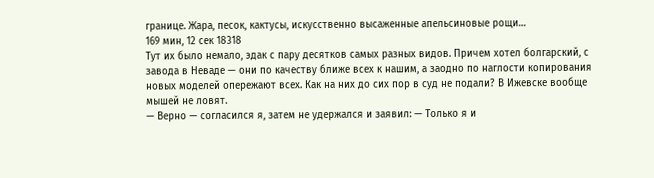границе. Жара, песок, кактусы, искусственно высаженные апельсиновые рощи…
169 мин, 12 сек 18318
Тут их было немало, эдак с пару десятков самых разных видов. Причем хотел болгарский, с завода в Неваде — они по качеству ближе всех к нашим, а заодно по наглости копирования новых моделей опережают всех. Как на них до сих пор в суд не подали? В Ижевске вообще мышей не ловят.
— Верно — согласился я, затем не удержался и заявил: — Только я и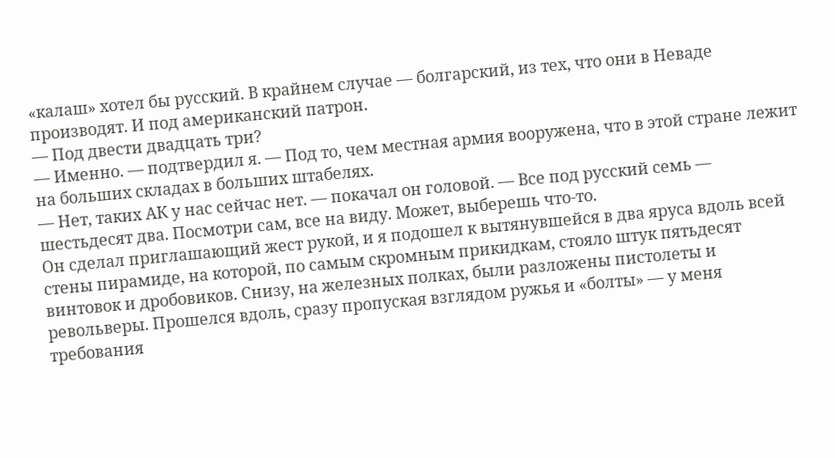«калаш» хотел бы русский. В крайнем случае — болгарский, из тех, что они в Неваде производят. И под американский патрон.
— Под двести двадцать три?
— Именно. — подтвердил я. — Под то, чем местная армия вооружена, что в этой стране лежит на больших складах в больших штабелях.
— Нет, таких АК у нас сейчас нет. — покачал он головой. — Все под русский семь — шестьдесят два. Посмотри сам, все на виду. Может, выберешь что-то.
Он сделал приглашающий жест рукой, и я подошел к вытянувшейся в два яруса вдоль всей стены пирамиде, на которой, по самым скромным прикидкам, стояло штук пятьдесят винтовок и дробовиков. Снизу, на железных полках, были разложены пистолеты и револьверы. Прошелся вдоль, сразу пропуская взглядом ружья и «болты» — у меня требования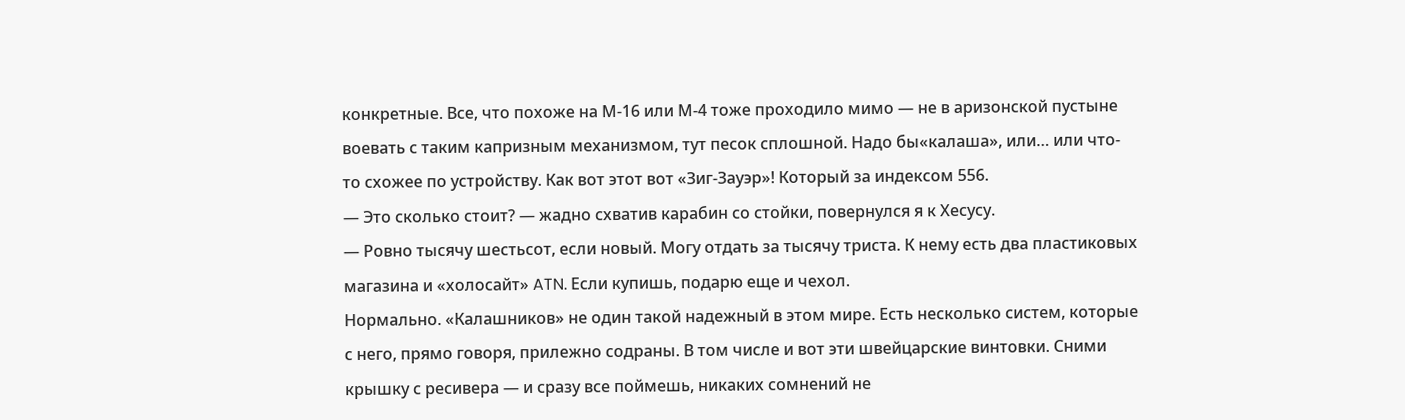конкретные. Все, что похоже на М-16 или М-4 тоже проходило мимо — не в аризонской пустыне воевать с таким капризным механизмом, тут песок сплошной. Надо бы«калаша», или… или что-то схожее по устройству. Как вот этот вот «Зиг-Зауэр»! Который за индексом 556.
— Это сколько стоит? — жадно схватив карабин со стойки, повернулся я к Хесусу.
— Ровно тысячу шестьсот, если новый. Могу отдать за тысячу триста. К нему есть два пластиковых магазина и «холосайт» ATN. Если купишь, подарю еще и чехол.
Нормально. «Калашников» не один такой надежный в этом мире. Есть несколько систем, которые с него, прямо говоря, прилежно содраны. В том числе и вот эти швейцарские винтовки. Сними крышку с ресивера — и сразу все поймешь, никаких сомнений не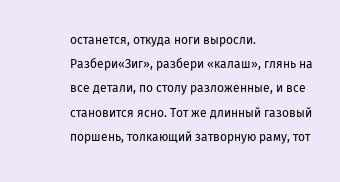останется, откуда ноги выросли. Разбери«Зиг», разбери «калаш», глянь на все детали, по столу разложенные, и все становится ясно. Тот же длинный газовый поршень, толкающий затворную раму, тот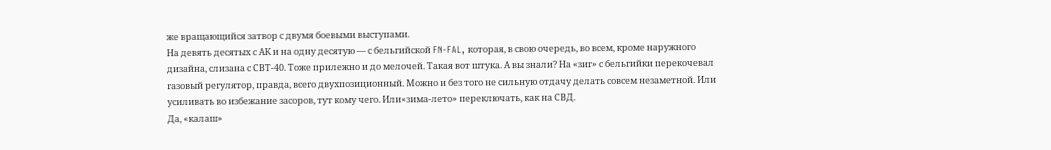же вращающийся затвор с двумя боевыми выступами.
На девять десятых с АК и на одну десятую — с бельгийской FN-FAL, которая, в свою очередь, во всем, кроме наружного дизайна, слизана с СВТ-40. Тоже прилежно и до мелочей. Такая вот штука. А вы знали? На «зиг» с бельгийки перекочевал газовый регулятор, правда, всего двухпозиционный. Можно и без того не сильную отдачу делать совсем незаметной. Или усиливать во избежание засоров, тут кому чего. Или«зима-лето» переключать, как на СВД.
Да, «калаш»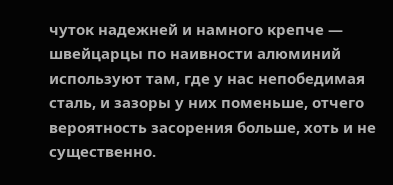чуток надежней и намного крепче — швейцарцы по наивности алюминий используют там, где у нас непобедимая сталь, и зазоры у них поменьше, отчего вероятность засорения больше, хоть и не существенно.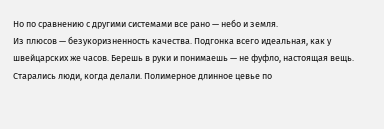Но по сравнению с другими системами все рано — небо и земля.
Из плюсов — безукоризненность качества. Подгонка всего идеальная, как у швейцарских же часов. Берешь в руки и понимаешь — не фуфло, настоящая вещь. Старались люди, когда делали. Полимерное длинное цевье по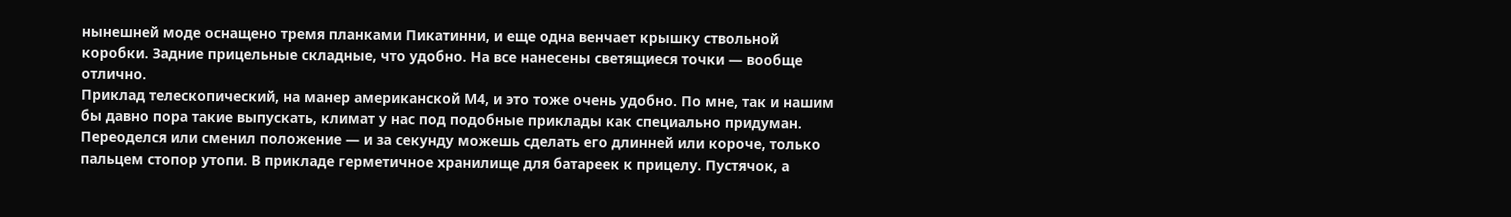нынешней моде оснащено тремя планками Пикатинни, и еще одна венчает крышку ствольной коробки. Задние прицельные складные, что удобно. На все нанесены светящиеся точки — вообще отлично.
Приклад телескопический, на манер американской М4, и это тоже очень удобно. По мне, так и нашим бы давно пора такие выпускать, климат у нас под подобные приклады как специально придуман. Переоделся или сменил положение — и за секунду можешь сделать его длинней или короче, только пальцем стопор утопи. В прикладе герметичное хранилище для батареек к прицелу. Пустячок, а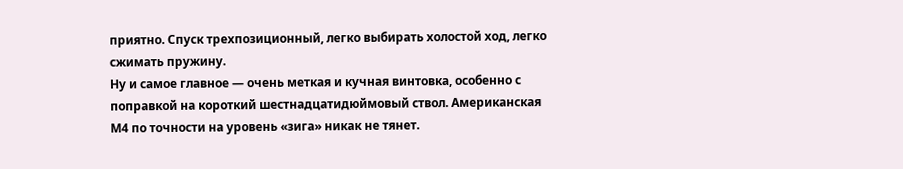приятно. Спуск трехпозиционный, легко выбирать холостой ход, легко сжимать пружину.
Ну и самое главное — очень меткая и кучная винтовка, особенно с поправкой на короткий шестнадцатидюймовый ствол. Американская М4 по точности на уровень «зига» никак не тянет.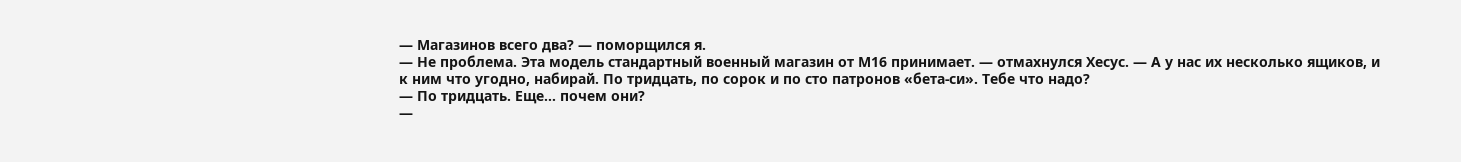— Магазинов всего два? — поморщился я.
— Не проблема. Эта модель стандартный военный магазин от М16 принимает. — отмахнулся Хесус. — А у нас их несколько ящиков, и к ним что угодно, набирай. По тридцать, по сорок и по сто патронов «бета-си». Тебе что надо?
— По тридцать. Еще… почем они?
—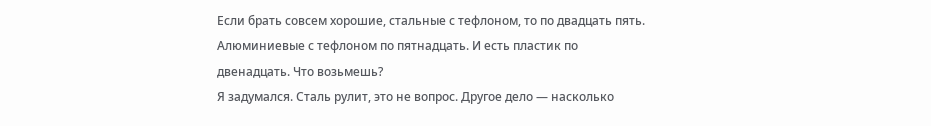Если брать совсем хорошие, стальные с тефлоном, то по двадцать пять. Алюминиевые с тефлоном по пятнадцать. И есть пластик по двенадцать. Что возьмешь?
Я задумался. Сталь рулит, это не вопрос. Другое дело — насколько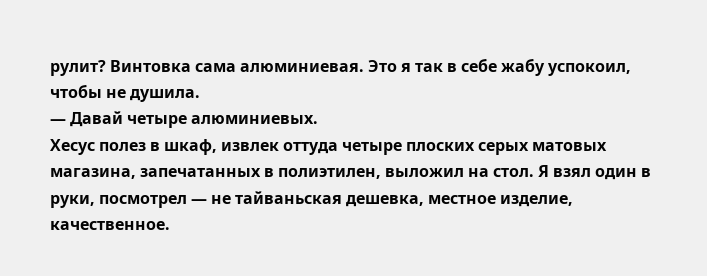рулит? Винтовка сама алюминиевая. Это я так в себе жабу успокоил, чтобы не душила.
— Давай четыре алюминиевых.
Хесус полез в шкаф, извлек оттуда четыре плоских серых матовых магазина, запечатанных в полиэтилен, выложил на стол. Я взял один в руки, посмотрел — не тайваньская дешевка, местное изделие, качественное.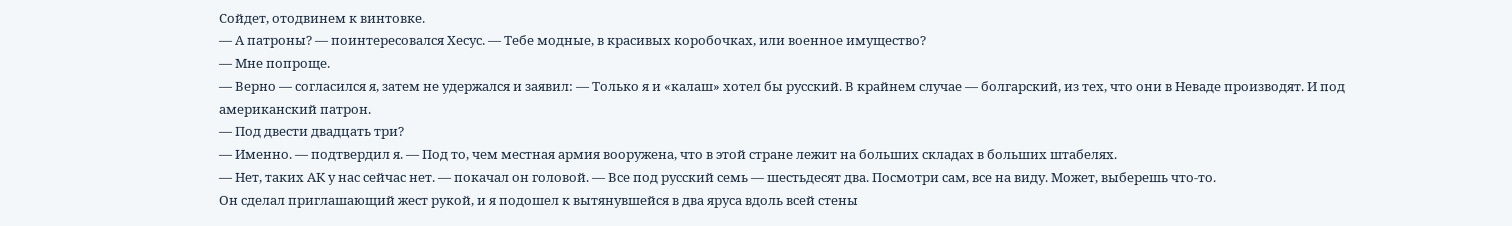Сойдет, отодвинем к винтовке.
— А патроны? — поинтересовался Хесус. — Тебе модные, в красивых коробочках, или военное имущество?
— Мне попроще.
— Верно — согласился я, затем не удержался и заявил: — Только я и «калаш» хотел бы русский. В крайнем случае — болгарский, из тех, что они в Неваде производят. И под американский патрон.
— Под двести двадцать три?
— Именно. — подтвердил я. — Под то, чем местная армия вооружена, что в этой стране лежит на больших складах в больших штабелях.
— Нет, таких АК у нас сейчас нет. — покачал он головой. — Все под русский семь — шестьдесят два. Посмотри сам, все на виду. Может, выберешь что-то.
Он сделал приглашающий жест рукой, и я подошел к вытянувшейся в два яруса вдоль всей стены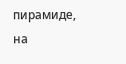пирамиде, на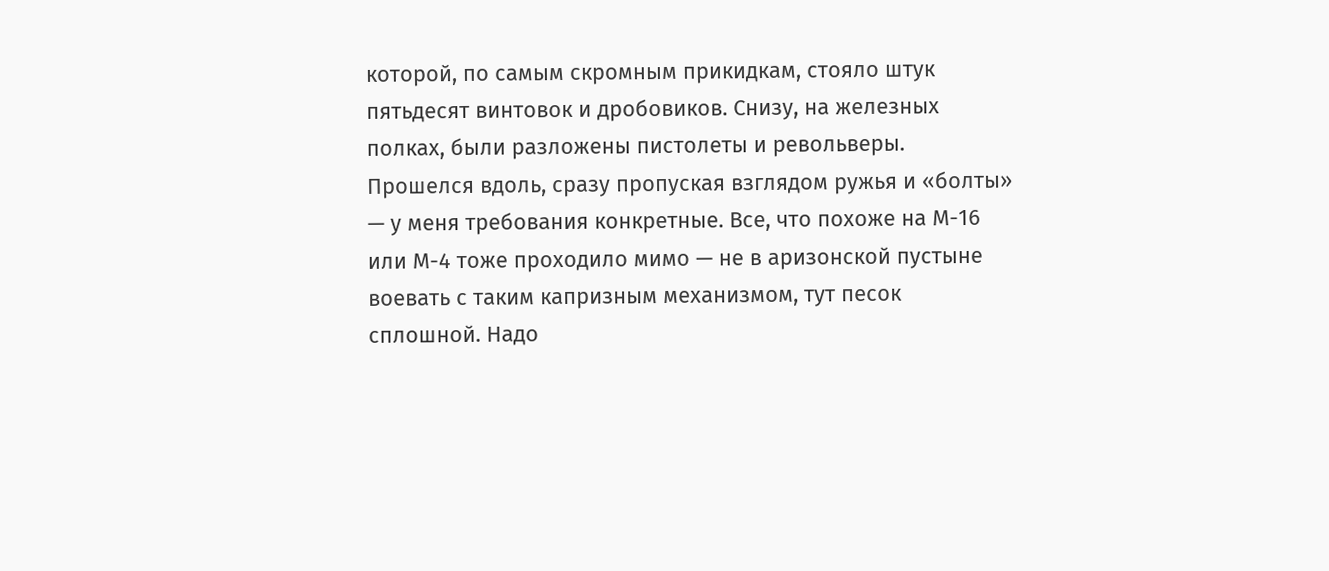которой, по самым скромным прикидкам, стояло штук пятьдесят винтовок и дробовиков. Снизу, на железных полках, были разложены пистолеты и револьверы. Прошелся вдоль, сразу пропуская взглядом ружья и «болты» — у меня требования конкретные. Все, что похоже на М-16 или М-4 тоже проходило мимо — не в аризонской пустыне воевать с таким капризным механизмом, тут песок сплошной. Надо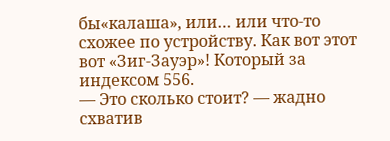бы«калаша», или… или что-то схожее по устройству. Как вот этот вот «Зиг-Зауэр»! Который за индексом 556.
— Это сколько стоит? — жадно схватив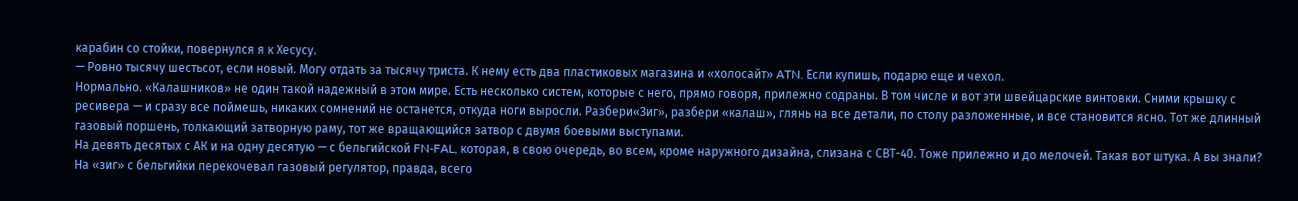карабин со стойки, повернулся я к Хесусу.
— Ровно тысячу шестьсот, если новый. Могу отдать за тысячу триста. К нему есть два пластиковых магазина и «холосайт» ATN. Если купишь, подарю еще и чехол.
Нормально. «Калашников» не один такой надежный в этом мире. Есть несколько систем, которые с него, прямо говоря, прилежно содраны. В том числе и вот эти швейцарские винтовки. Сними крышку с ресивера — и сразу все поймешь, никаких сомнений не останется, откуда ноги выросли. Разбери«Зиг», разбери «калаш», глянь на все детали, по столу разложенные, и все становится ясно. Тот же длинный газовый поршень, толкающий затворную раму, тот же вращающийся затвор с двумя боевыми выступами.
На девять десятых с АК и на одну десятую — с бельгийской FN-FAL, которая, в свою очередь, во всем, кроме наружного дизайна, слизана с СВТ-40. Тоже прилежно и до мелочей. Такая вот штука. А вы знали? На «зиг» с бельгийки перекочевал газовый регулятор, правда, всего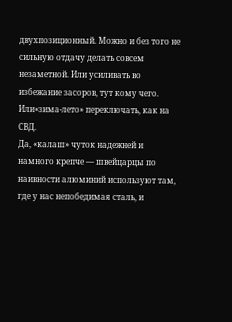двухпозиционный. Можно и без того не сильную отдачу делать совсем незаметной. Или усиливать во избежание засоров, тут кому чего. Или«зима-лето» переключать, как на СВД.
Да, «калаш» чуток надежней и намного крепче — швейцарцы по наивности алюминий используют там, где у нас непобедимая сталь, и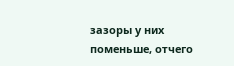зазоры у них поменьше, отчего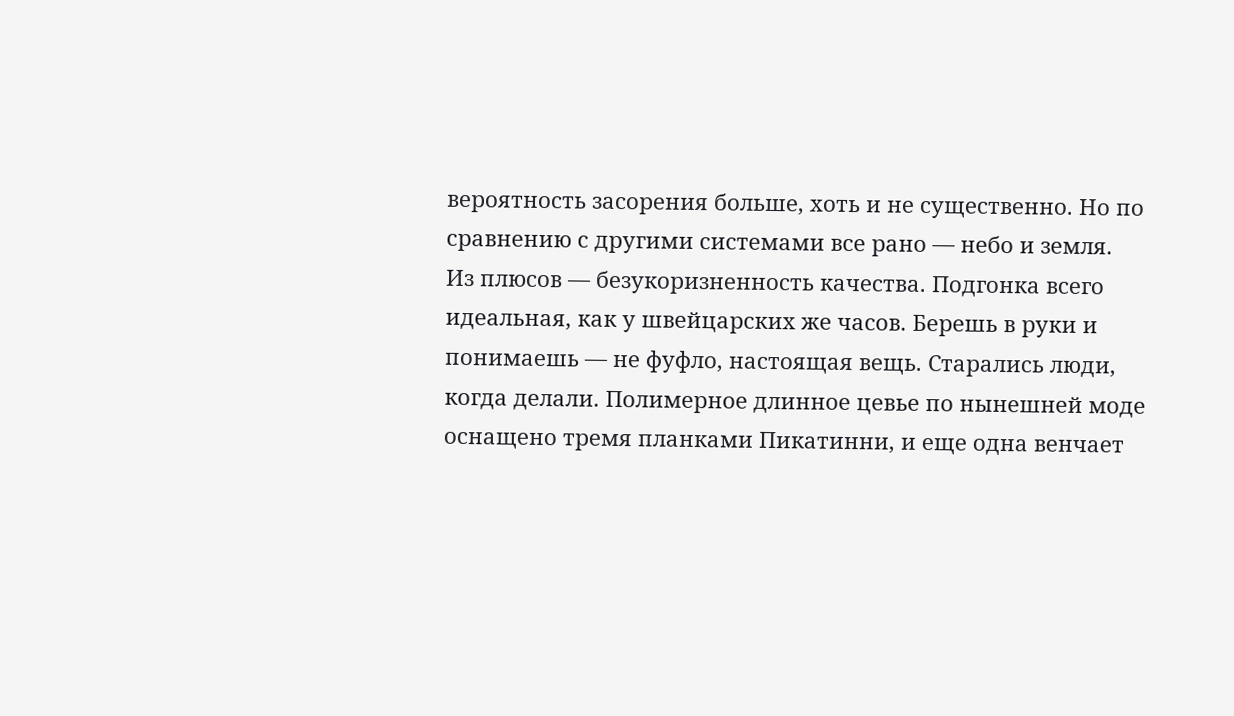вероятность засорения больше, хоть и не существенно. Но по сравнению с другими системами все рано — небо и земля.
Из плюсов — безукоризненность качества. Подгонка всего идеальная, как у швейцарских же часов. Берешь в руки и понимаешь — не фуфло, настоящая вещь. Старались люди, когда делали. Полимерное длинное цевье по нынешней моде оснащено тремя планками Пикатинни, и еще одна венчает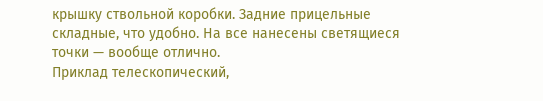крышку ствольной коробки. Задние прицельные складные, что удобно. На все нанесены светящиеся точки — вообще отлично.
Приклад телескопический,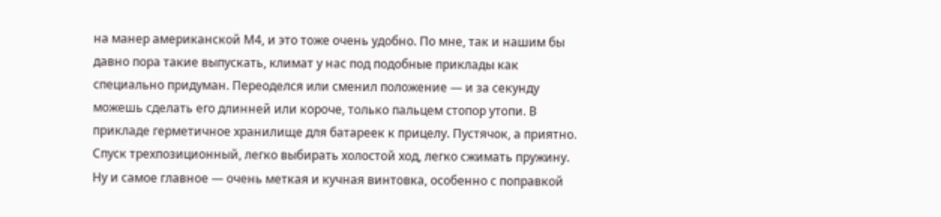на манер американской М4, и это тоже очень удобно. По мне, так и нашим бы давно пора такие выпускать, климат у нас под подобные приклады как специально придуман. Переоделся или сменил положение — и за секунду можешь сделать его длинней или короче, только пальцем стопор утопи. В прикладе герметичное хранилище для батареек к прицелу. Пустячок, а приятно. Спуск трехпозиционный, легко выбирать холостой ход, легко сжимать пружину.
Ну и самое главное — очень меткая и кучная винтовка, особенно с поправкой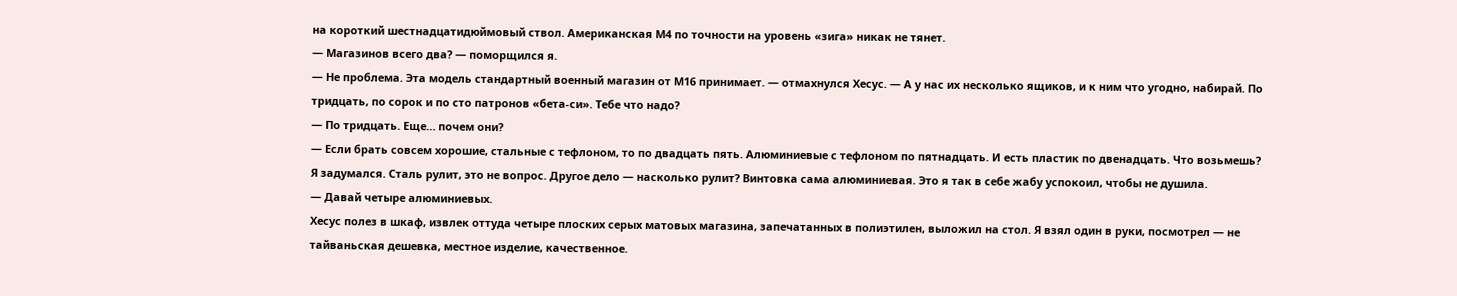на короткий шестнадцатидюймовый ствол. Американская М4 по точности на уровень «зига» никак не тянет.
— Магазинов всего два? — поморщился я.
— Не проблема. Эта модель стандартный военный магазин от М16 принимает. — отмахнулся Хесус. — А у нас их несколько ящиков, и к ним что угодно, набирай. По тридцать, по сорок и по сто патронов «бета-си». Тебе что надо?
— По тридцать. Еще… почем они?
— Если брать совсем хорошие, стальные с тефлоном, то по двадцать пять. Алюминиевые с тефлоном по пятнадцать. И есть пластик по двенадцать. Что возьмешь?
Я задумался. Сталь рулит, это не вопрос. Другое дело — насколько рулит? Винтовка сама алюминиевая. Это я так в себе жабу успокоил, чтобы не душила.
— Давай четыре алюминиевых.
Хесус полез в шкаф, извлек оттуда четыре плоских серых матовых магазина, запечатанных в полиэтилен, выложил на стол. Я взял один в руки, посмотрел — не тайваньская дешевка, местное изделие, качественное.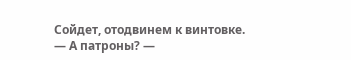Сойдет, отодвинем к винтовке.
— А патроны? —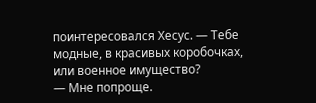поинтересовался Хесус. — Тебе модные, в красивых коробочках, или военное имущество?
— Мне попроще.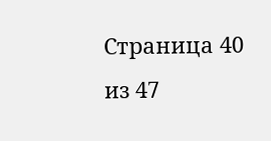Страница 40 из 47